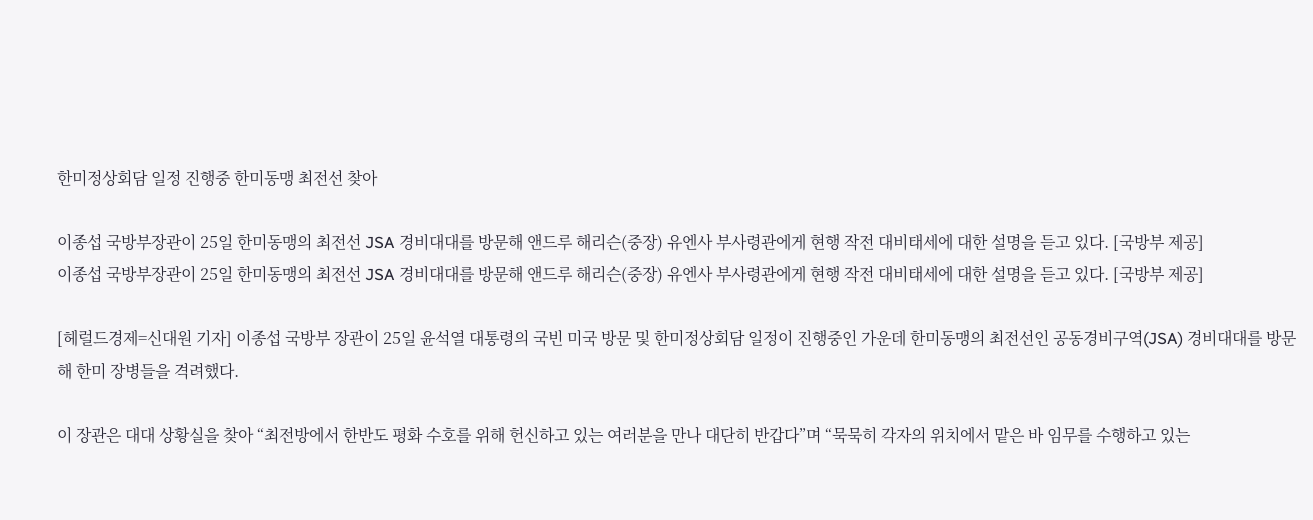한미정상회담 일정 진행중 한미동맹 최전선 찾아

이종섭 국방부장관이 25일 한미동맹의 최전선 JSA 경비대대를 방문해 앤드루 해리슨(중장) 유엔사 부사령관에게 현행 작전 대비태세에 대한 설명을 듣고 있다. [국방부 제공]
이종섭 국방부장관이 25일 한미동맹의 최전선 JSA 경비대대를 방문해 앤드루 해리슨(중장) 유엔사 부사령관에게 현행 작전 대비태세에 대한 설명을 듣고 있다. [국방부 제공]

[헤럴드경제=신대원 기자] 이종섭 국방부 장관이 25일 윤석열 대통령의 국빈 미국 방문 및 한미정상회담 일정이 진행중인 가운데 한미동맹의 최전선인 공동경비구역(JSA) 경비대대를 방문해 한미 장병들을 격려했다.

이 장관은 대대 상황실을 찾아 “최전방에서 한반도 평화 수호를 위해 헌신하고 있는 여러분을 만나 대단히 반갑다”며 “묵묵히 각자의 위치에서 맡은 바 임무를 수행하고 있는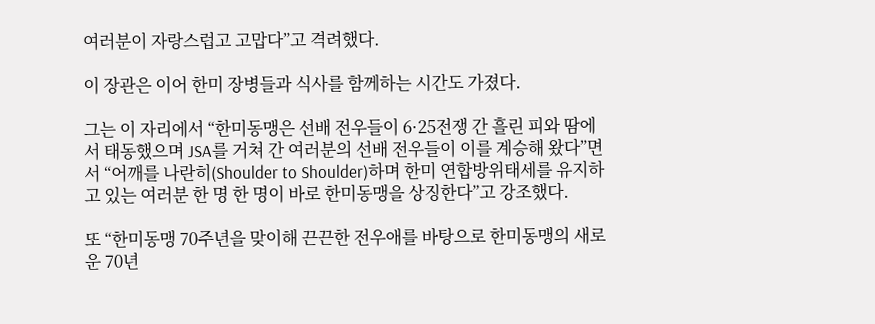여러분이 자랑스럽고 고맙다”고 격려했다.

이 장관은 이어 한미 장병들과 식사를 함께하는 시간도 가졌다.

그는 이 자리에서 “한미동맹은 선배 전우들이 6·25전쟁 간 흘린 피와 땀에서 태동했으며 JSA를 거쳐 간 여러분의 선배 전우들이 이를 계승해 왔다”면서 “어깨를 나란히(Shoulder to Shoulder)하며 한미 연합방위태세를 유지하고 있는 여러분 한 명 한 명이 바로 한미동맹을 상징한다”고 강조했다.

또 “한미동맹 70주년을 맞이해 끈끈한 전우애를 바탕으로 한미동맹의 새로운 70년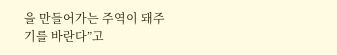을 만들어가는 주역이 돼주기를 바란다”고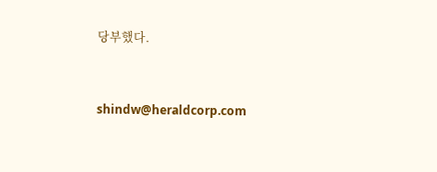당부했다.


shindw@heraldcorp.com